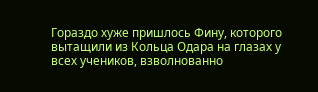Гораздо хуже пришлось Фину, которого вытащили из Кольца Одара на глазах у всех учеников, взволнованно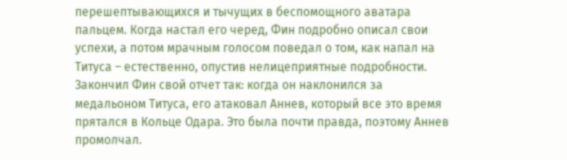перешептывающихся и тычущих в беспомощного аватара пальцем. Когда настал его черед, Фин подробно описал свои успехи, а потом мрачным голосом поведал о том, как напал на Титуса – естественно, опустив нелицеприятные подробности. Закончил Фин свой отчет так: когда он наклонился за медальоном Титуса, его атаковал Аннев, который все это время прятался в Кольце Одара. Это была почти правда, поэтому Аннев промолчал.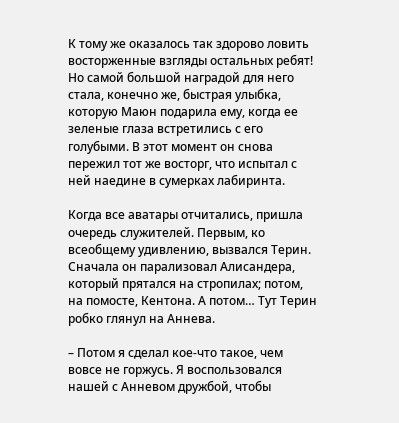К тому же оказалось так здорово ловить восторженные взгляды остальных ребят! Но самой большой наградой для него стала, конечно же, быстрая улыбка, которую Маюн подарила ему, когда ее зеленые глаза встретились с его голубыми. В этот момент он снова пережил тот же восторг, что испытал с ней наедине в сумерках лабиринта.

Когда все аватары отчитались, пришла очередь служителей. Первым, ко всеобщему удивлению, вызвался Терин. Сначала он парализовал Алисандера, который прятался на стропилах; потом, на помосте, Кентона. А потом… Тут Терин робко глянул на Аннева.

– Потом я сделал кое-что такое, чем вовсе не горжусь. Я воспользовался нашей с Анневом дружбой, чтобы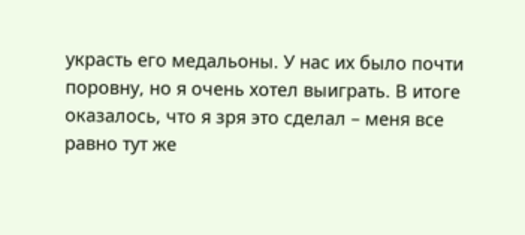украсть его медальоны. У нас их было почти поровну, но я очень хотел выиграть. В итоге оказалось, что я зря это сделал – меня все равно тут же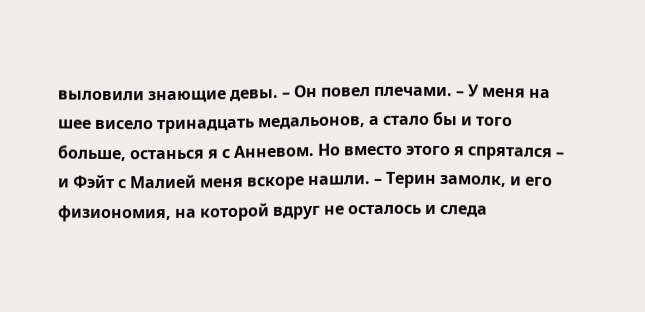выловили знающие девы. – Он повел плечами. – У меня на шее висело тринадцать медальонов, а стало бы и того больше, останься я с Анневом. Но вместо этого я спрятался – и Фэйт с Малией меня вскоре нашли. – Терин замолк, и его физиономия, на которой вдруг не осталось и следа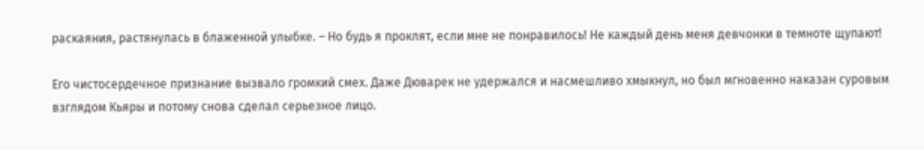раскаяния, растянулась в блаженной улыбке. – Но будь я проклят, если мне не понравилось! Не каждый день меня девчонки в темноте щупают!

Его чистосердечное признание вызвало громкий смех. Даже Дюварек не удержался и насмешливо хмыкнул, но был мгновенно наказан суровым взглядом Кьяры и потому снова сделал серьезное лицо.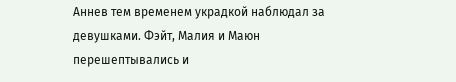Аннев тем временем украдкой наблюдал за девушками. Фэйт, Малия и Маюн перешептывались и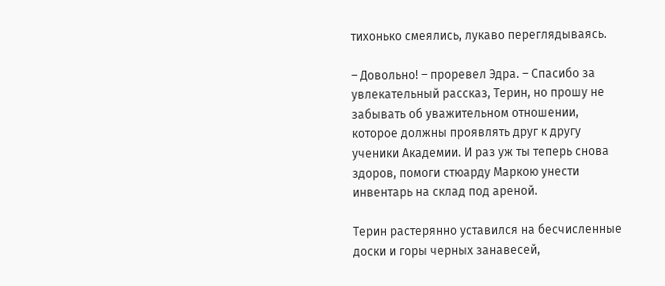тихонько смеялись, лукаво переглядываясь.

– Довольно! – проревел Эдра. – Спасибо за увлекательный рассказ, Терин, но прошу не забывать об уважительном отношении, которое должны проявлять друг к другу ученики Академии. И раз уж ты теперь снова здоров, помоги стюарду Маркою унести инвентарь на склад под ареной.

Терин растерянно уставился на бесчисленные доски и горы черных занавесей,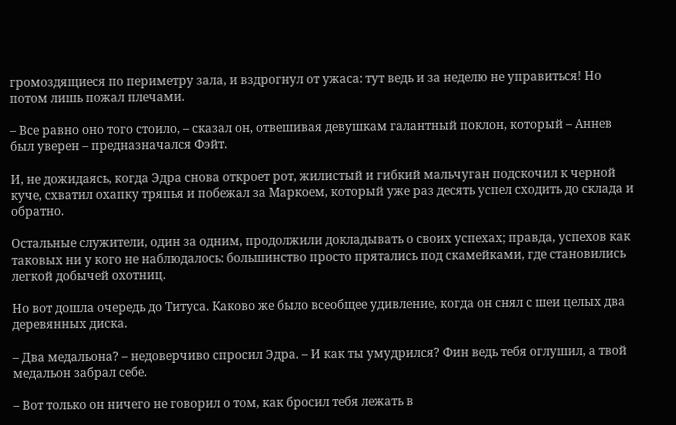громоздящиеся по периметру зала, и вздрогнул от ужаса: тут ведь и за неделю не управиться! Но потом лишь пожал плечами.

– Все равно оно того стоило, – сказал он, отвешивая девушкам галантный поклон, который – Аннев был уверен – предназначался Фэйт.

И, не дожидаясь, когда Эдра снова откроет рот, жилистый и гибкий мальчуган подскочил к черной куче, схватил охапку тряпья и побежал за Маркоем, который уже раз десять успел сходить до склада и обратно.

Остальные служители, один за одним, продолжили докладывать о своих успехах; правда, успехов как таковых ни у кого не наблюдалось: большинство просто прятались под скамейками, где становились легкой добычей охотниц.

Но вот дошла очередь до Титуса. Каково же было всеобщее удивление, когда он снял с шеи целых два деревянных диска.

– Два медальона? – недоверчиво спросил Эдра. – И как ты умудрился? Фин ведь тебя оглушил, а твой медальон забрал себе.

– Вот только он ничего не говорил о том, как бросил тебя лежать в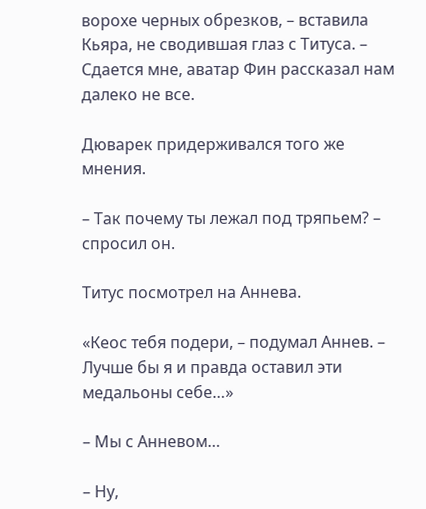ворохе черных обрезков, – вставила Кьяра, не сводившая глаз с Титуса. – Сдается мне, аватар Фин рассказал нам далеко не все.

Дюварек придерживался того же мнения.

– Так почему ты лежал под тряпьем? – спросил он.

Титус посмотрел на Аннева.

«Кеос тебя подери, – подумал Аннев. – Лучше бы я и правда оставил эти медальоны себе…»

– Мы с Анневом…

– Ну,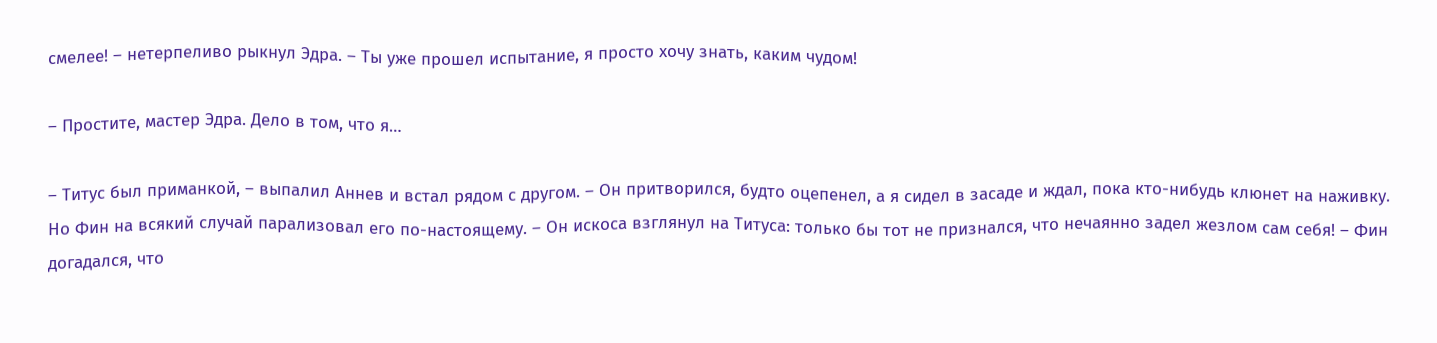смелее! – нетерпеливо рыкнул Эдра. – Ты уже прошел испытание, я просто хочу знать, каким чудом!

– Простите, мастер Эдра. Дело в том, что я…

– Титус был приманкой, – выпалил Аннев и встал рядом с другом. – Он притворился, будто оцепенел, а я сидел в засаде и ждал, пока кто-нибудь клюнет на наживку. Но Фин на всякий случай парализовал его по-настоящему. – Он искоса взглянул на Титуса: только бы тот не признался, что нечаянно задел жезлом сам себя! – Фин догадался, что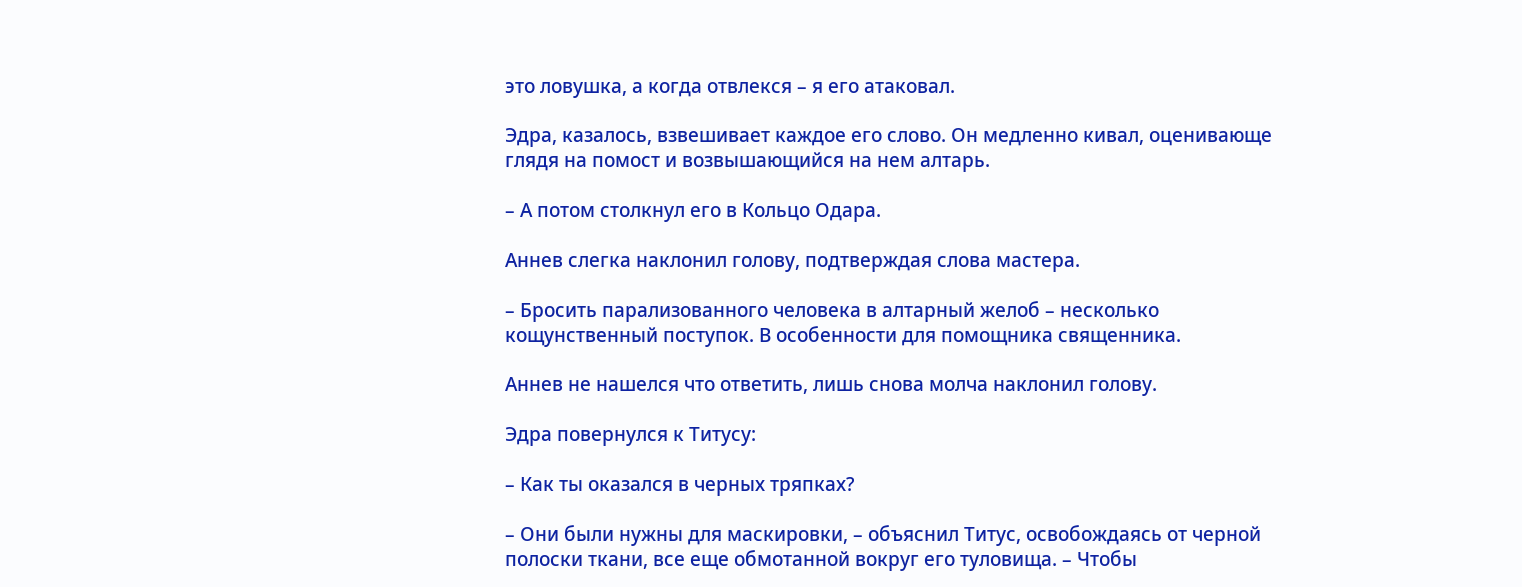это ловушка, а когда отвлекся – я его атаковал.

Эдра, казалось, взвешивает каждое его слово. Он медленно кивал, оценивающе глядя на помост и возвышающийся на нем алтарь.

– А потом столкнул его в Кольцо Одара.

Аннев слегка наклонил голову, подтверждая слова мастера.

– Бросить парализованного человека в алтарный желоб – несколько кощунственный поступок. В особенности для помощника священника.

Аннев не нашелся что ответить, лишь снова молча наклонил голову.

Эдра повернулся к Титусу:

– Как ты оказался в черных тряпках?

– Они были нужны для маскировки, – объяснил Титус, освобождаясь от черной полоски ткани, все еще обмотанной вокруг его туловища. – Чтобы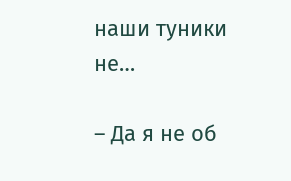наши туники не…

– Да я не об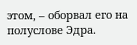этом, – оборвал его на полуслове Эдра.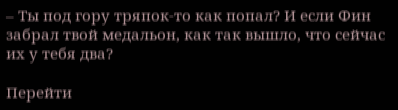– Ты под гору тряпок-то как попал? И если Фин забрал твой медальон, как так вышло, что сейчас их у тебя два?

Перейти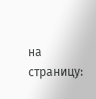на страницу: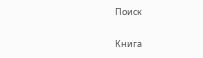Поиск

Книга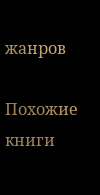жанров

Похожие книги